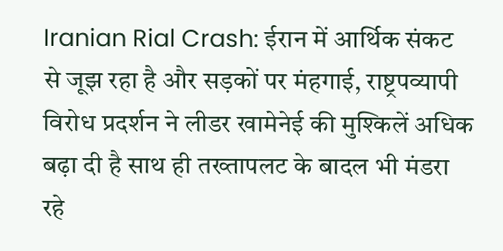Iranian Rial Crash: ईरान में आर्थिक संकट से जूझ रहा है और सड़कों पर मंहगाई, राष्ट्रपव्यापी विरोध प्रदर्शन ने लीडर खामेनेई की मुश्किलें अधिक बढ़ा दी है साथ ही तख्तापलट के बादल भी मंडरा रहे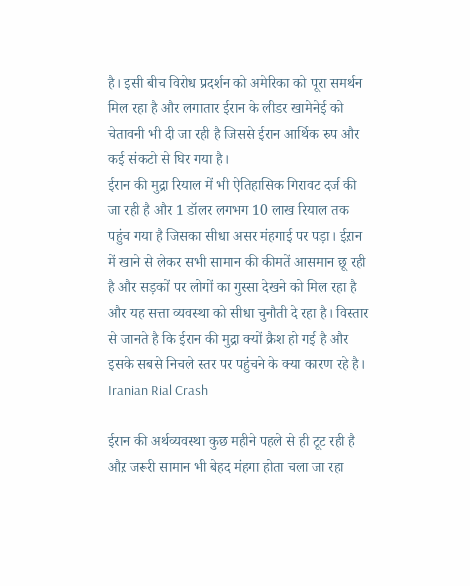है। इसी बीच विरोध प्रदर्शन को अमेरिका को पूरा समर्थन मिल रहा है और लगातार ईरान के लीडर खामेनेई को चेतावनी भी दी जा रही है जिससे ईरान आर्थिक रुप और कई संकटो से घिर गया है।
ईरान की मुद्रा रियाल में भी ऐतिहासिक गिरावट दर्ज की जा रही है और 1 डॉलर लगभग 10 लाख रियाल तक पहुंच गया है जिसका सीधा असर मंहगाई पर पड़ा। ईऱान में खाने से लेकर सभी सामान की कीमतें आसमान छू रही है और सड़कों पर लोगों का गुस्सा देखने को मिल रहा है और यह सत्ता व्यवस्था को सीधा चुनौती दे रहा है। विस्तार से जानते है कि ईरान की मुद्रा क्यों क्रैश हो गई है और इसके सबसे निचले स्तर पर पहुंचने के क्या कारण रहे है।
Iranian Rial Crash

ईरान की अर्थव्यवस्था कुछ महीने पहले से ही टूट रही है औऱ जरूरी सामान भी बेहद मंहगा होता चला जा रहा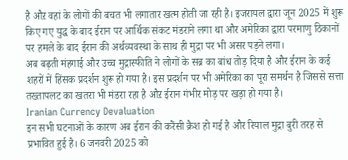है औऱ वहां के लोगों की बचत भी लगातार खत्म होती जा रही है। इजरायल द्वारा जून 2025 में शुरू किए गए युद्ध के बाद ईरान पर आर्थिक संकट मंडराने लगा था और अमेरिका द्वारा परमाणु ठिकानों पर हमले के बाद ईरान की अर्थव्यवस्था के साथ ही मुद्रा पर भी असर पड़ने लगा।
अब बढ़ती मंहगाई और उच्च मुद्रास्फीति ने लोगों के सब्र का बांध तोड़ दिया है और ईरान के कई शहरों में हिंसक प्रदर्शन शुरू हो गया है। इस प्रदर्शन पर भी अमेरिका का पूरा समर्थन है जिससे सत्ता तख्तापलट का खतरा भी मंडरा रहा है औऱ ईरान गंभीर मोड़ पर खड़ा हो गया है।
Iranian Currency Devaluation
इन सभी घटनाओं के कारण अब ईरान की करैंसी क्रैश हो गई है और रियाल मुद्रा बुरी तरह से प्रभावित हुई है। 6 जनवरी 2025 को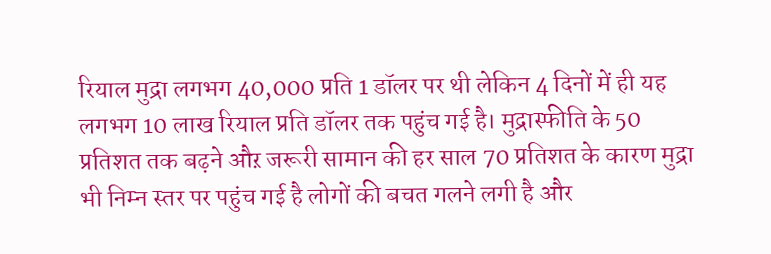रियाल मुद्रा लगभग 40,000 प्रति 1 डॉलर पर थी लेकिन 4 दिनों में ही यह लगभग 10 लाख रियाल प्रति डॉलर तक पहुंच गई है। मुद्रास्फीति के 50 प्रतिशत तक बढ़ने औऱ जरूरी सामान की हर साल 70 प्रतिशत के कारण मुद्रा भी निम्न स्तर पर पहुंच गई है लोगों की बचत गलने लगी है और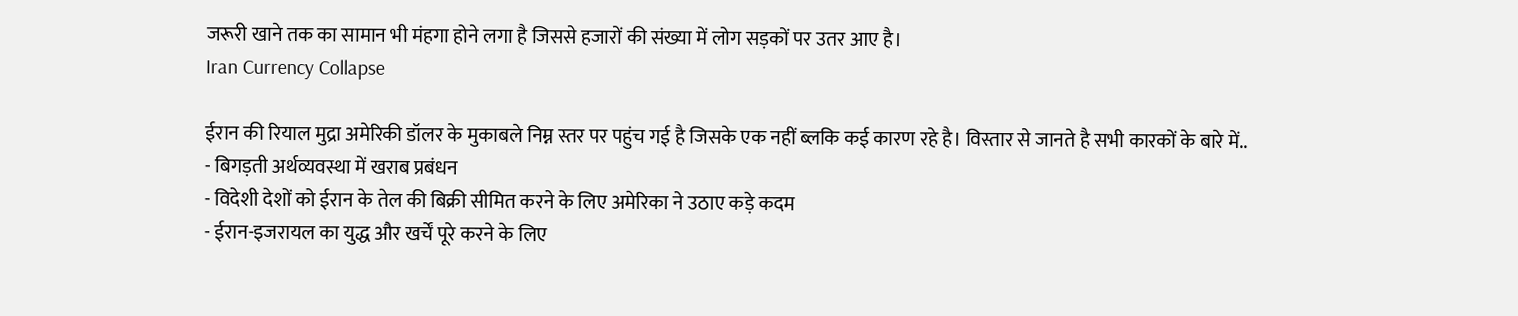जरूरी खाने तक का सामान भी मंहगा होने लगा है जिससे हजारों की संख्या में लोग सड़कों पर उतर आए है।
Iran Currency Collapse

ईरान की रियाल मुद्रा अमेरिकी डॉलर के मुकाबले निम्न स्तर पर पहुंच गई है जिसके एक नहीं ब्लकि कई कारण रहे है। विस्तार से जानते है सभी कारकों के बारे में..
- बिगड़ती अर्थव्यवस्था में खराब प्रबंधन
- विदेशी देशों को ईरान के तेल की बिक्री सीमित करने के लिए अमेरिका ने उठाए कड़े कदम
- ईरान-इजरायल का युद्ध और खर्चें पूरे करने के लिए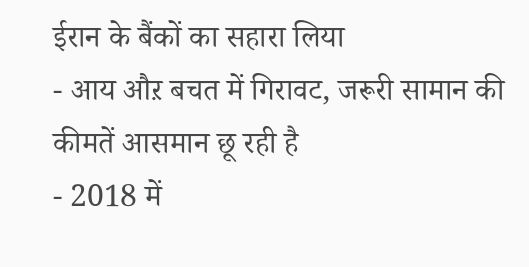ईरान के बैंकों का सहारा लिया
- आय औऱ बचत में गिरावट, जरूरी सामान की कीमतें आसमान छू रही है
- 2018 में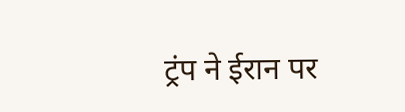ट्रंप ने ईरान पर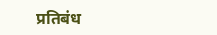प्रतिबंध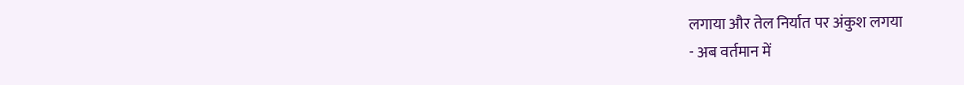लगाया और तेल निर्यात पर अंकुश लगया
- अब वर्तमान में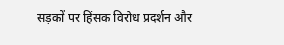सड़कों पर हिंसक विरोध प्रदर्शन और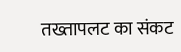तख्तापलट का संकट